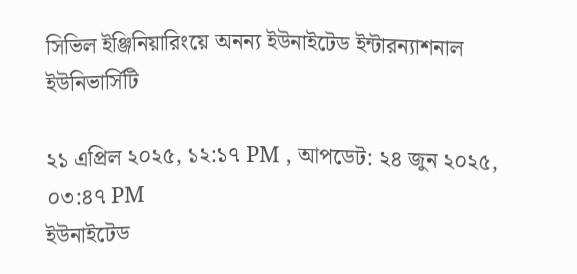সিভিল ইঞ্জিনিয়ারিংয়ে অনন্য ইউনাইটেড ইন্টারন্যাশনাল ইউনিভার্সিটি

২১ এপ্রিল ২০২৫, ১২:১৭ PM , আপডেট: ২৪ জুন ২০২৫, ০৩:৪৭ PM
ইউনাইটেড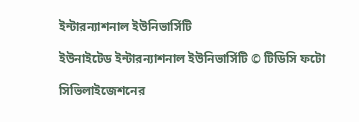ইন্টারন্যাশনাল ইউনিভার্সিটি

ইউনাইটেড ইন্টারন্যাশনাল ইউনিভার্সিটি © টিডিসি ফটো

সিভিলাইজেশনের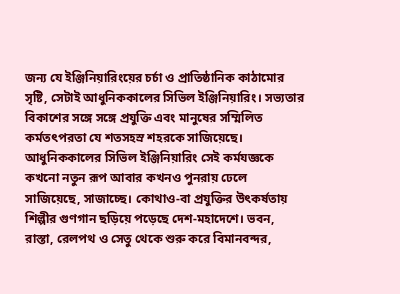জন্য যে ইঞ্জিনিয়ারিংয়ের চর্চা ও প্রাতিষ্ঠানিক কাঠামোর সৃষ্টি, সেটাই আধুনিককালের সিভিল ইঞ্জিনিয়ারিং। সভ্যতার বিকাশের সঙ্গে সঙ্গে প্রযুক্তি এবং মানুষের সম্মিলিত কর্মতৎপরতা যে শতসহস্র শহরকে সাজিয়েছে। আধুনিককালের সিভিল ইঞ্জিনিয়ারিং সেই কর্মযজ্ঞকে কখনো নতুন রূপ আবার কখনও পুনরায় ঢেলে সাজিয়েছে, সাজাচ্ছে। কোথাও-বা প্রযুক্তির উৎকর্ষতায় শিল্পীর গুণগান ছড়িয়ে পড়েছে দেশ-মহাদেশে। ভবন, রাস্তা, রেলপথ ও সেতু থেকে শুরু করে বিমানবন্দর,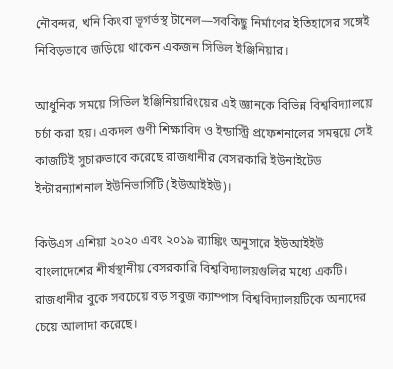নৌবন্দর, খনি কিংবা ভূগর্ভস্থ টানেল—সবকিছু নির্মাণের ইতিহাসের সঙ্গেই নিবিড়ভাবে জড়িয়ে থাকেন একজন সিভিল ইঞ্জিনিয়ার।

আধুনিক সময়ে সিভিল ইঞ্জিনিয়ারিংয়ের এই জ্ঞানকে বিভিন্ন বিশ্ববিদ্যালয়ে চর্চা করা হয়। একদল গুণী শিক্ষাবিদ ও ইন্ডাস্ট্রি প্রফেশনালের সমন্বয়ে সেই কাজটিই সুচারুভাবে করেছে রাজধানীর বেসরকারি ইউনাইটেড ইন্টারন্যাশনাল ইউনিভার্সিটি (ইউআইইউ)।

কিউএস এশিয়া ২০২০ এবং ২০১৯ র‍্যাঙ্কিং অনুসারে ইউআইইউ বাংলাদেশের শীর্ষস্থানীয় বেসরকারি বিশ্ববিদ্যালয়গুলির মধ্যে একটি। রাজধানীর বুকে সবচেয়ে বড় সবুজ ক্যাম্পাস বিশ্ববিদ্যালয়টিকে অন্যদের চেয়ে আলাদা করেছে।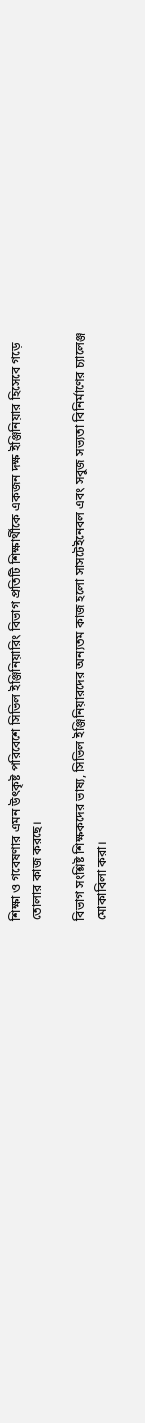শিক্ষা ও গবেষণার এমন উৎকৃষ্ট পরিবেশে সিভিল ইঞ্জিনিয়ারিং বিভাগ প্রতিটি শিক্ষার্থীকে একজন দক্ষ ইঞ্জিনিয়ার হিসেবে গড়ে তোলার কাজ করছে।

বিভাগ সংশ্লিষ্ট শিক্ষকদের ভাষ্য, সিভিল ইঞ্জিনিয়ারদের অন্যতম কাজ হলো সাসটেইনেবল এবং সবুজ সভ্যতা বিনির্মাণের চ্যালেঞ্জ মোকাবিলা করা।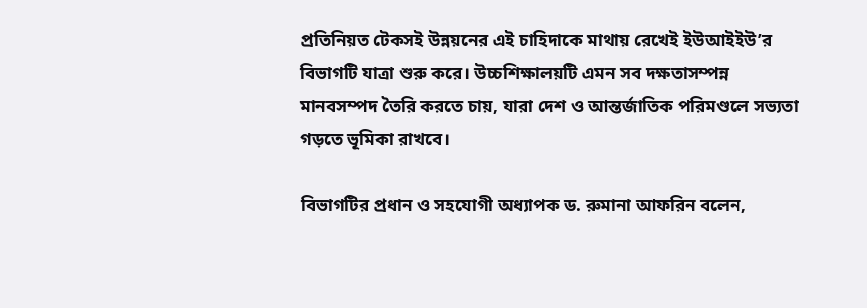প্রতিনিয়ত টেকসই উন্নয়নের এই চাহিদাকে মাথায় রেখেই ইউআইইউ’র বিভাগটি যাত্রা শুরু করে। উচ্চশিক্ষালয়টি এমন সব দক্ষতাসম্পন্ন মানবসম্পদ তৈরি করতে চায়, যারা দেশ ও আন্তর্জাতিক পরিমণ্ডলে সভ্যতা গড়তে ভূমিকা রাখবে।

বিভাগটির প্রধান ও সহযোগী অধ্যাপক ড. রুমানা আফরিন বলেন,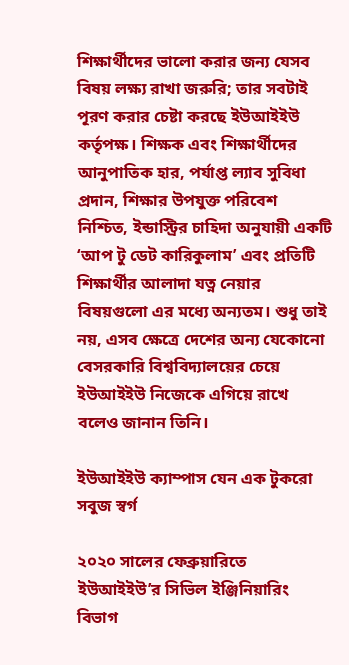শিক্ষার্থীদের ভালো করার জন্য যেসব বিষয় লক্ষ্য রাখা জরুরি; তার সবটাই পূরণ করার চেষ্টা করছে ইউআইইউ কর্তৃপক্ষ। শিক্ষক এবং শিক্ষার্থীদের আনুপাতিক হার, পর্যাপ্ত ল্যাব সুবিধা প্রদান, শিক্ষার উপযুক্ত পরিবেশ নিশ্চিত, ইন্ডাস্ট্রির চাহিদা অনুযায়ী একটি ‘আপ টু ডেট কারিকুলাম’ এবং প্রতিটি শিক্ষার্থীর আলাদা যত্ন নেয়ার বিষয়গুলো এর মধ্যে অন্যতম। শুধু তাই নয়, এসব ক্ষেত্রে দেশের অন্য যেকোনো বেসরকারি বিশ্ববিদ্যালয়ের চেয়ে ইউআইইউ নিজেকে এগিয়ে রাখে বলেও জানান তিনি।

ইউআইইউ ক্যাম্পাস যেন এক টুকরো সবুজ স্বর্গ

২০২০ সালের ফেব্রুয়ারিতে ইউআইইউ’র সিভিল ইঞ্জিনিয়ারিং বিভাগ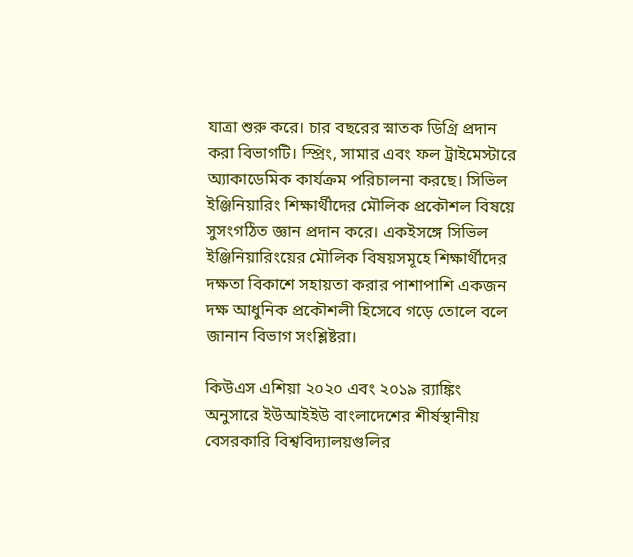যাত্রা শুরু করে। চার বছরের স্নাতক ডিগ্রি প্রদান করা বিভাগটি। স্প্রিং, সামার এবং ফল ট্রাইমেস্টারে অ্যাকাডেমিক কার্যক্রম পরিচালনা করছে। সিভিল ইঞ্জিনিয়ারিং শিক্ষার্থীদের মৌলিক প্রকৌশল বিষয়ে সুসংগঠিত জ্ঞান প্রদান করে। একইসঙ্গে সিভিল ইঞ্জিনিয়ারিংয়ের মৌলিক বিষয়সমূহে শিক্ষার্থীদের দক্ষতা বিকাশে সহায়তা করার পাশাপাশি একজন দক্ষ আধুনিক প্রকৌশলী হিসেবে গড়ে তোলে বলে জানান বিভাগ সংশ্লিষ্টরা।

কিউএস এশিয়া ২০২০ এবং ২০১৯ র‍্যাঙ্কিং অনুসারে ইউআইইউ বাংলাদেশের শীর্ষস্থানীয় বেসরকারি বিশ্ববিদ্যালয়গুলির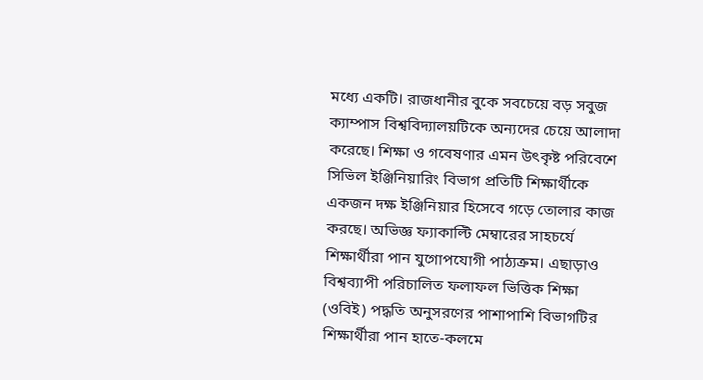মধ্যে একটি। রাজধানীর বুকে সবচেয়ে বড় সবুজ ক্যাম্পাস বিশ্ববিদ্যালয়টিকে অন্যদের চেয়ে আলাদা করেছে। শিক্ষা ও গবেষণার এমন উৎকৃষ্ট পরিবেশে সিভিল ইঞ্জিনিয়ারিং বিভাগ প্রতিটি শিক্ষার্থীকে একজন দক্ষ ইঞ্জিনিয়ার হিসেবে গড়ে তোলার কাজ করছে। অভিজ্ঞ ফ্যাকাল্টি মেম্বারের সাহচর্যে শিক্ষার্থীরা পান যুগোপযোগী পাঠ্যক্রম। এছাড়াও বিশ্বব্যাপী পরিচালিত ফলাফল ভিত্তিক শিক্ষা (ওবিই) পদ্ধতি অনুসরণের পাশাপাশি বিভাগটির শিক্ষার্থীরা পান হাতে-কলমে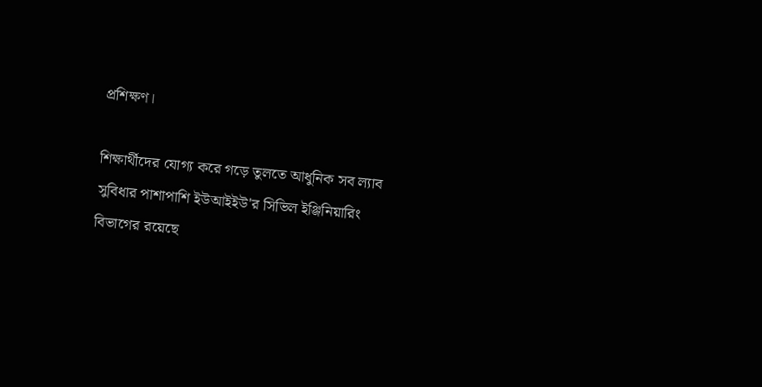প্রশিক্ষণ।

শিক্ষার্থীদের যোগ্য করে গড়ে তুলতে আধুনিক সব ল্যাব সুবিধার পাশাপাশি ইউআইইউ'র সিভিল ইঞ্জিনিয়ারিং বিভাগের রয়েছে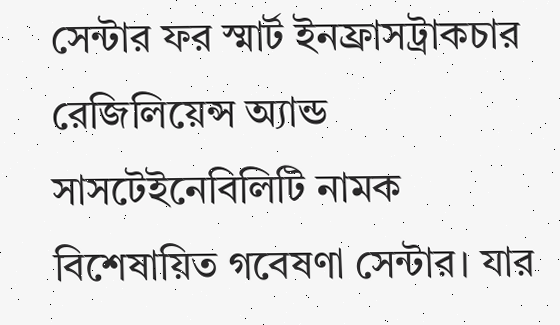সেন্টার ফর স্মার্ট ইনফ্রাসট্রাকচার রেজিলিয়েন্স অ্যান্ড সাসটেইনেবিলিটি নামক বিশেষায়িত গবেষণা সেন্টার। যার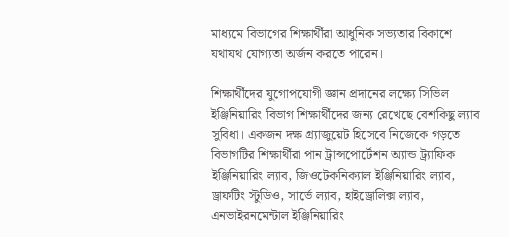মাধ্যমে বিভাগের শিক্ষার্থীরা আধুনিক সভ্যতার বিকাশে যথাযথ যোগ্যতা অর্জন করতে পারেন।

শিক্ষার্থীদের যুগোপযোগী জ্ঞান প্রদানের লক্ষ্যে সিভিল ইঞ্জিনিয়ারিং বিভাগ শিক্ষার্থীদের জন্য রেখেছে বেশকিছু ল্যাব সুবিধা। একজন দক্ষ গ্র্যাজুয়েট হিসেবে নিজেকে গড়তে বিভাগটির শিক্ষার্থীরা পান ট্রান্সপোর্টেশন অ্যান্ড ট্র্যাফিক ইঞ্জিনিয়ারিং ল্যাব, জিওটেকনিক্যাল ইঞ্জিনিয়ারিং ল্যাব, ড্রাফটিং স্টুডিও, সার্ভে ল্যাব, হাইড্রোলিক্স ল্যাব, এনভাইরনমেন্টাল ইঞ্জিনিয়ারিং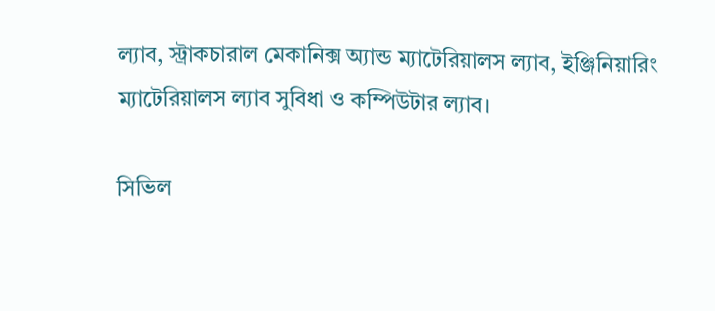ল্যাব, স্ট্রাকচারাল মেকানিক্স অ্যান্ড ম্যাটেরিয়ালস ল্যাব, ইঞ্জিনিয়ারিং ম্যাটেরিয়ালস ল্যাব সুবিধা ও কম্পিউটার ল্যাব।

সিভিল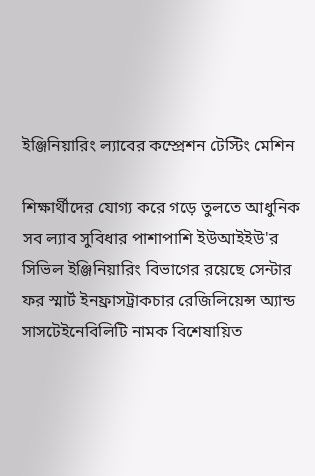ইঞ্জিনিয়ারিং ল্যাবের কম্প্রেশন টেস্টিং মেশিন

শিক্ষার্থীদের যোগ্য করে গড়ে তুলতে আধুনিক সব ল্যাব সুবিধার পাশাপাশি ইউআইইউ'র সিভিল ইঞ্জিনিয়ারিং বিভাগের রয়েছে সেন্টার ফর স্মার্ট ইনফ্রাসট্রাকচার রেজিলিয়েন্স অ্যান্ড সাসটেইনেবিলিটি নামক বিশেষায়িত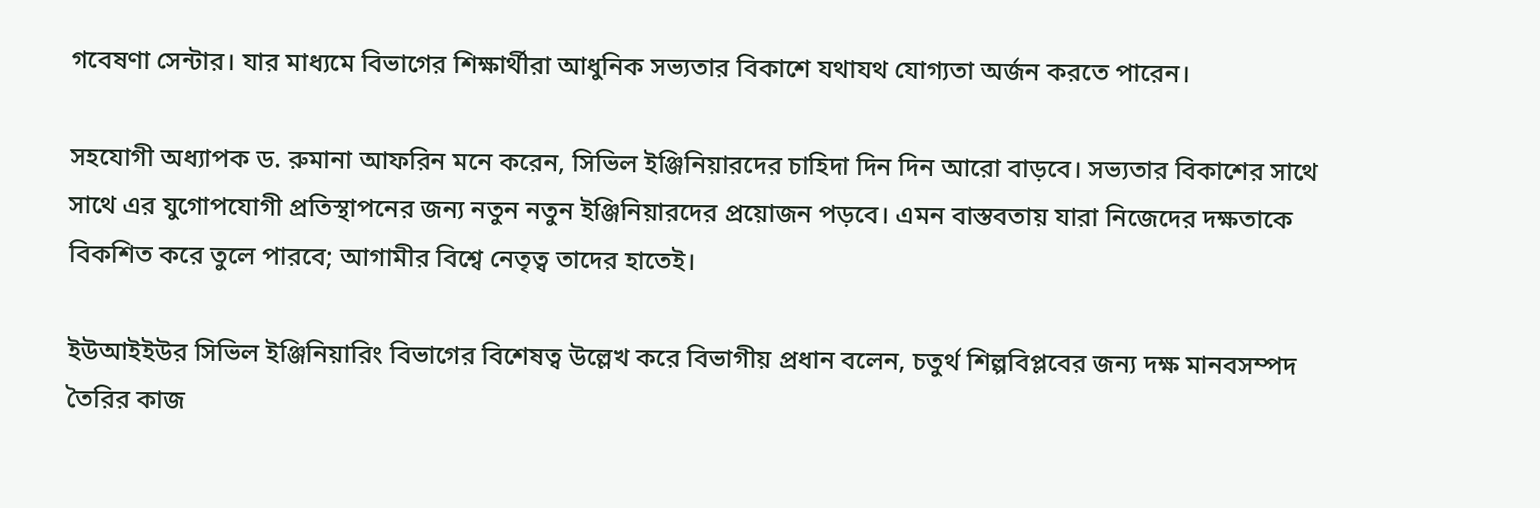গবেষণা সেন্টার। যার মাধ্যমে বিভাগের শিক্ষার্থীরা আধুনিক সভ্যতার বিকাশে যথাযথ যোগ্যতা অর্জন করতে পারেন।

সহযোগী অধ্যাপক ড. রুমানা আফরিন মনে করেন, সিভিল ইঞ্জিনিয়ারদের চাহিদা দিন দিন আরো বাড়বে। সভ্যতার বিকাশের সাথে সাথে এর যুগোপযোগী প্রতিস্থাপনের জন্য নতুন নতুন ইঞ্জিনিয়ারদের প্রয়োজন পড়বে। এমন বাস্তবতায় যারা নিজেদের দক্ষতাকে বিকশিত করে তুলে পারবে; আগামীর বিশ্বে নেতৃত্ব তাদের হাতেই।

ইউআইইউর সিভিল ইঞ্জিনিয়ারিং বিভাগের বিশেষত্ব উল্লেখ করে বিভাগীয় প্রধান বলেন, চতুর্থ শিল্পবিপ্লবের জন্য দক্ষ মানবসম্পদ তৈরির কাজ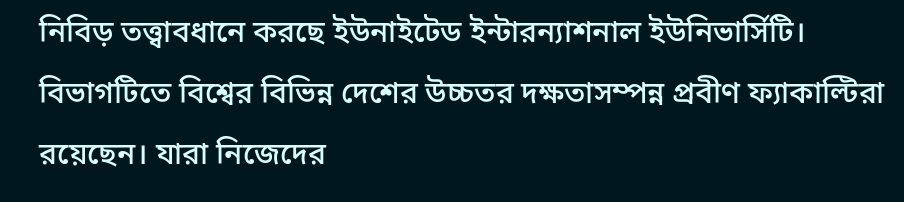নিবিড় তত্ত্বাবধানে করছে ইউনাইটেড ইন্টারন্যাশনাল ইউনিভার্সিটি। বিভাগটিতে বিশ্বের বিভিন্ন দেশের উচ্চতর দক্ষতাসম্পন্ন প্রবীণ ফ্যাকাল্টিরা রয়েছেন। যারা নিজেদের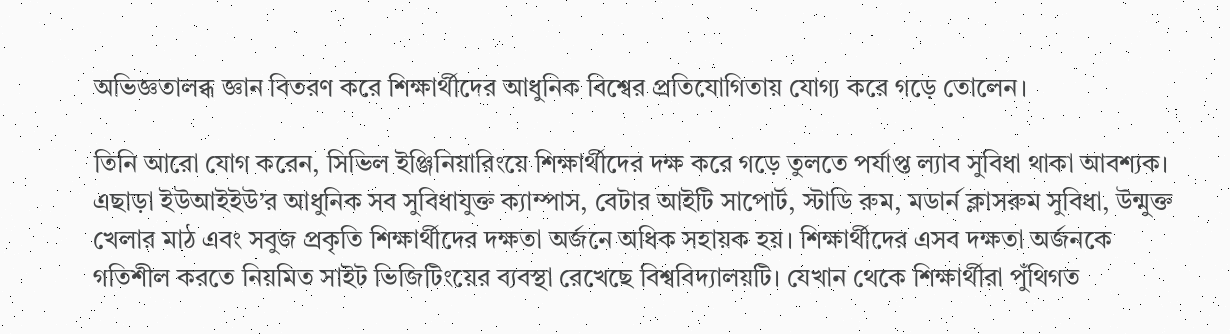অভিজ্ঞতালব্ধ জ্ঞান বিতরণ করে শিক্ষার্থীদের আধুনিক বিশ্বের প্রতিযোগিতায় যোগ্য করে গড়ে তোলেন।

তিনি আরো যোগ করেন, সিভিল ইঞ্জিনিয়ারিংয়ে শিক্ষার্থীদের দক্ষ করে গড়ে তুলতে পর্যাপ্ত ল্যাব সুবিধা থাকা আবশ্যক। এছাড়া ইউআইইউ’র আধুনিক সব সুবিধাযুক্ত ক্যাম্পাস, বেটার আইটি সাপোর্ট, স্টাডি রুম, মডার্ন ক্লাসরুম সুবিধা, উন্মুক্ত খেলার মাঠ এবং সবুজ প্রকৃতি শিক্ষার্থীদের দক্ষতা অর্জনে অধিক সহায়ক হয়। শিক্ষার্থীদের এসব দক্ষতা অর্জনকে গতিশীল করতে নিয়মিত সাইট ভিজিটিংয়ের ব্যবস্থা রেখেছে বিশ্ববিদ্যালয়টি। যেখান থেকে শিক্ষার্থীরা পুঁথিগত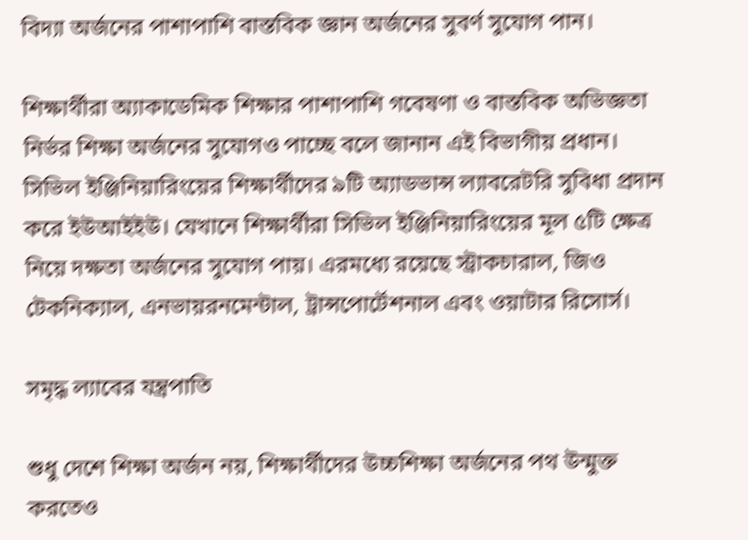বিদ্যা অর্জনের পাশাপাশি বাস্তবিক জ্ঞান অর্জনের সুবর্ণ সুযোগ পান।

শিক্ষার্থীরা অ্যাকাডেমিক শিক্ষার পাশাপাশি গবেষণা ও বাস্তবিক অভিজ্ঞতা নির্ভর শিক্ষা অর্জনের সুযোগও পাচ্ছে বলে জানান এই বিভাগীয় প্রধান। সিভিল ইঞ্জিনিয়ারিংয়ের শিক্ষার্থীদের ৯টি অ্যাডভান্স ল্যাবরেটরি সুবিধা প্রদান করে ইউআইইউ। যেখানে শিক্ষার্থীরা সিভিল ইঞ্জিনিয়ারিংয়ের মূল ৫টি ক্ষেত্র নিয়ে দক্ষতা অর্জনের সুযোগ পায়। এরমধ্যে রয়েছে স্ট্রাকচারাল, জিও টেকনিক্যাল, এনভায়রনমেন্টাল, ট্রান্সপোর্টেশনাল এবং ওয়াটার রিসোর্স।

সমৃদ্ধ ল্যাবের যন্ত্রপাতি

শুধু দেশে শিক্ষা অর্জন নয়, শিক্ষার্থীদের উচ্চশিক্ষা অর্জনের পথ উন্মুক্ত করতেও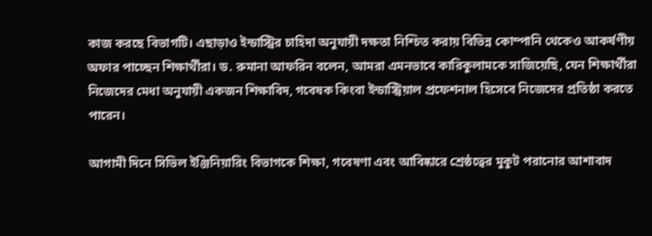কাজ করছে বিভাগটি। এছাড়াও ইন্ডাস্ট্রির চাহিদা অনুযায়ী দক্ষতা নিশ্চিত করায় বিভিন্ন কোম্পানি থেকেও আকর্ষণীয় অফার পাচ্ছেন শিক্ষার্থীরা। ড. রুমানা আফরিন বলেন, আমরা এমনভাবে কারিকুলামকে সাজিয়েছি, যেন শিক্ষার্থীরা নিজেদের মেধা অনুযায়ী একজন শিক্ষাবিদ, গবেষক কিংবা ইন্ডাস্ট্রিয়াল প্রফেশনাল হিসেবে নিজেদের প্রতিষ্ঠা করতে পারেন।

আগামী দিনে সিভিল ইঞ্জিনিয়ারিং বিভাগকে শিক্ষা, গবেষণা এবং আবিষ্কারে শ্রেষ্ঠত্বের মুকুট পরানোর আশাবাদ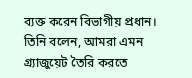ব্যক্ত করেন বিভাগীয় প্রধান। তিনি বলেন, আমরা এমন গ্র্যাজুয়েট তৈরি করতে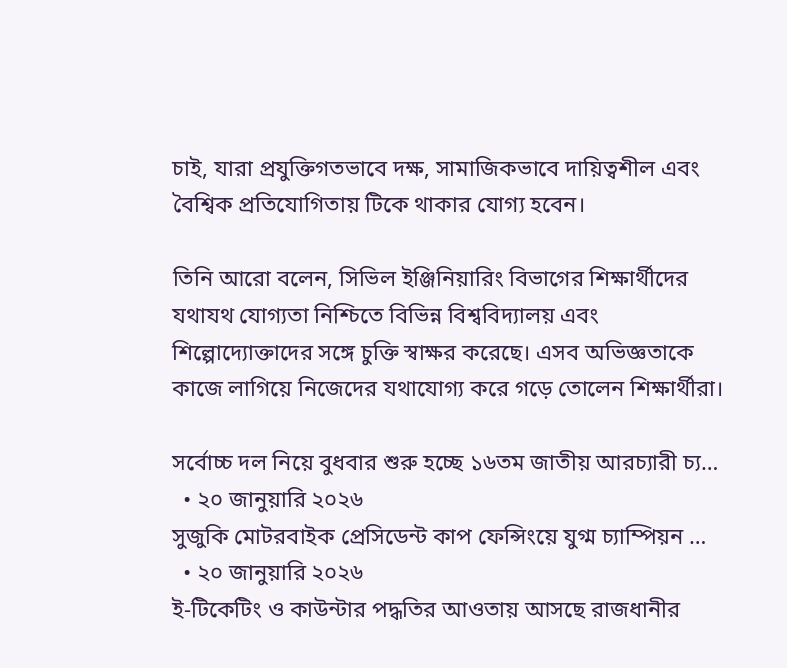চাই, যারা প্রযুক্তিগতভাবে দক্ষ, সামাজিকভাবে দায়িত্বশীল এবং বৈশ্বিক প্রতিযোগিতায় টিকে থাকার যোগ্য হবেন।

তিনি আরো বলেন, সিভিল ইঞ্জিনিয়ারিং বিভাগের শিক্ষার্থীদের যথাযথ যোগ্যতা নিশ্চিতে বিভিন্ন বিশ্ববিদ্যালয় এবং শিল্পোদ্যোক্তাদের সঙ্গে চুক্তি স্বাক্ষর করেছে। এসব অভিজ্ঞতাকে কাজে লাগিয়ে নিজেদের যথাযোগ্য করে গড়ে তোলেন শিক্ষার্থীরা।

সর্বোচ্চ দল নিয়ে বুধবার শুরু হচ্ছে ১৬তম জাতীয় আরচ্যারী চ্য…
  • ২০ জানুয়ারি ২০২৬
সুজুকি মোটরবাইক প্রেসিডেন্ট কাপ ফেন্সিংয়ে যুগ্ম চ্যাম্পিয়ন …
  • ২০ জানুয়ারি ২০২৬
ই-টিকেটিং ও কাউন্টার পদ্ধতির আওতায় আসছে রাজধানীর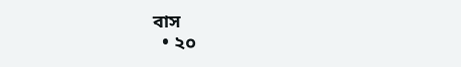বাস
  • ২০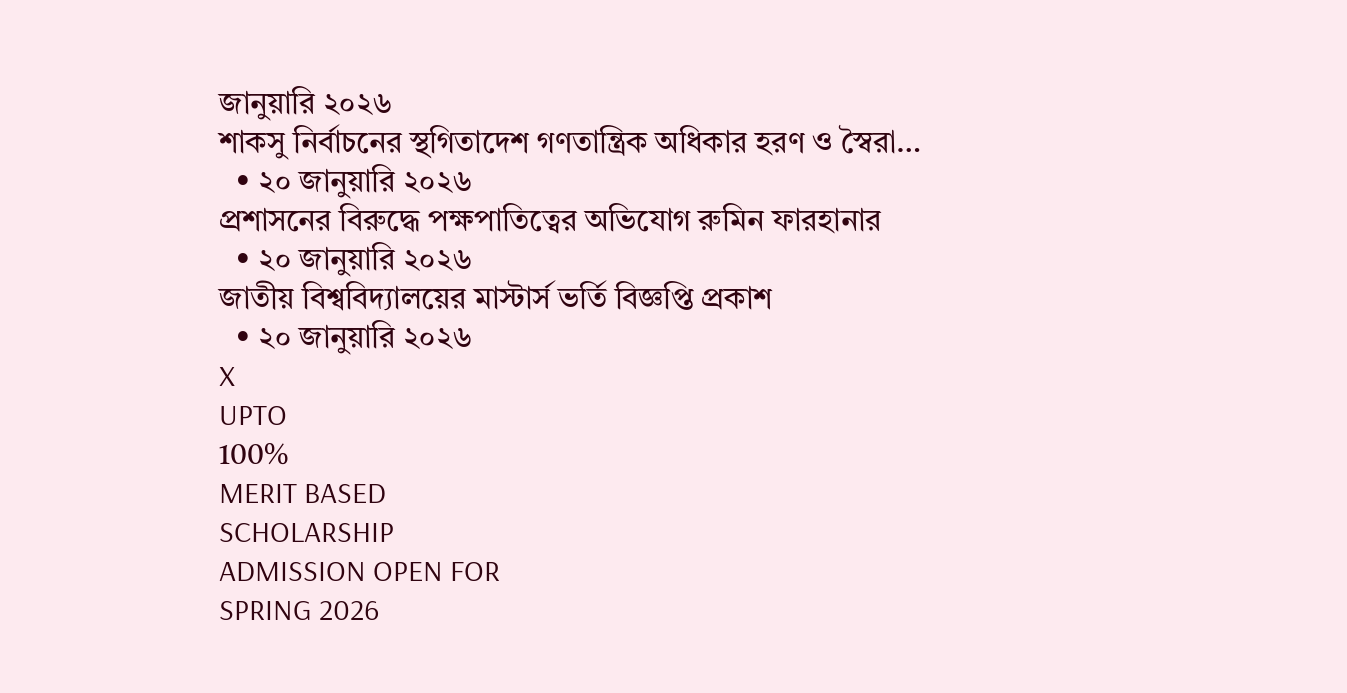জানুয়ারি ২০২৬
শাকসু নির্বাচনের স্থগিতাদেশ গণতান্ত্রিক অধিকার হরণ ও স্বৈরা…
  • ২০ জানুয়ারি ২০২৬
প্রশাসনের বিরুদ্ধে পক্ষপাতিত্বের অভিযোগ রুমিন ফারহানার
  • ২০ জানুয়ারি ২০২৬
জাতীয় বিশ্ববিদ্যালয়ের মাস্টার্স ভর্তি বিজ্ঞপ্তি প্রকাশ
  • ২০ জানুয়ারি ২০২৬
X
UPTO
100%
MERIT BASED
SCHOLARSHIP
ADMISSION OPEN FOR
SPRING 2026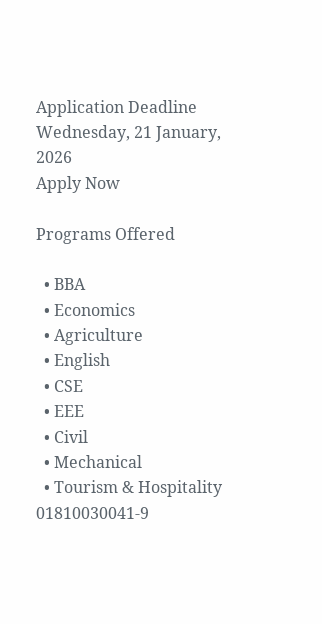Application Deadline Wednesday, 21 January, 2026
Apply Now

Programs Offered

  • BBA
  • Economics
  • Agriculture
  • English
  • CSE
  • EEE
  • Civil
  • Mechanical
  • Tourism & Hospitality
01810030041-9